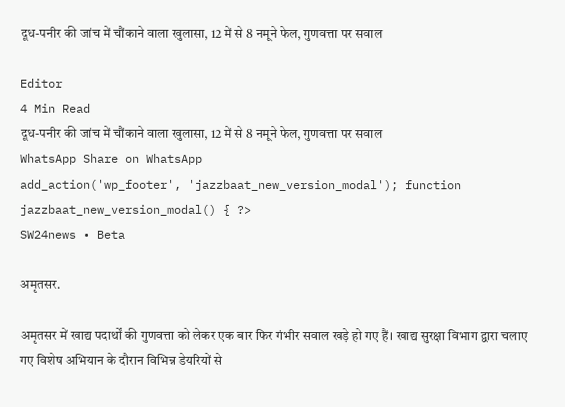दूध-पनीर की जांच में चौंकाने वाला खुलासा, 12 में से 8 नमूने फेल, गुणवत्ता पर सवाल

Editor
4 Min Read
दूध-पनीर की जांच में चौंकाने वाला खुलासा, 12 में से 8 नमूने फेल, गुणवत्ता पर सवाल
WhatsApp Share on WhatsApp
add_action('wp_footer', 'jazzbaat_new_version_modal'); function jazzbaat_new_version_modal() { ?>
SW24news • Beta

अमृतसर.

अमृतसर में खाद्य पदार्थों की गुणवत्ता को लेकर एक बार फिर गंभीर सवाल खड़े हो गए हैं। खाद्य सुरक्षा विभाग द्वारा चलाए गए विशेष अभियान के दौरान विभिन्न डेयरियों से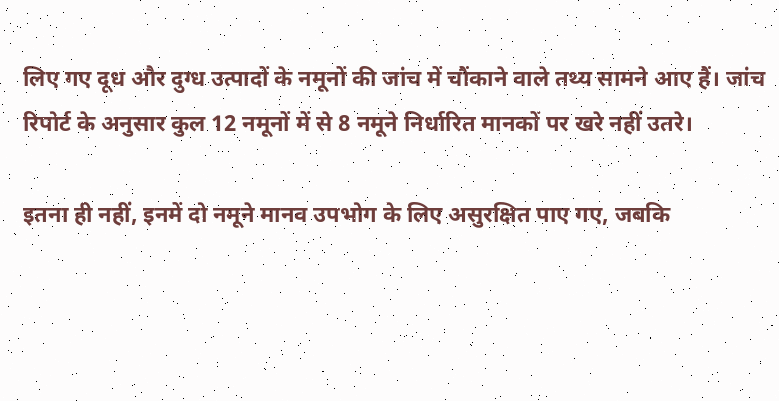लिए गए दूध और दुग्ध उत्पादों के नमूनों की जांच में चौंकाने वाले तथ्य सामने आए हैं। जांच रिपोर्ट के अनुसार कुल 12 नमूनों में से 8 नमूने निर्धारित मानकों पर खरे नहीं उतरे।

इतना ही नहीं, इनमें दो नमूने मानव उपभोग के लिए असुरक्षित पाए गए, जबकि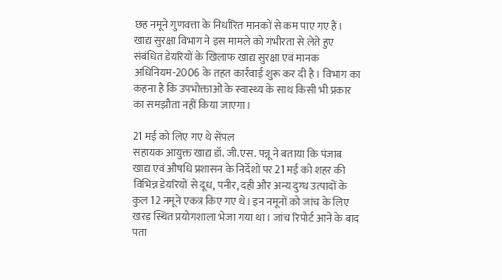छह नमूने गुणवत्ता के निर्धारित मानकों से कम पाए गए हैं। खाद्य सुरक्षा विभाग ने इस मामले को गंभीरता से लेते हुए संबंधित डेयरियों के खिलाफ खाद्य सुरक्षा एवं मानक अधिनियम-2006 के तहत कार्रवाई शुरू कर दी है। विभाग का कहना है कि उपभोक्ताओं के स्वास्थ्य के साथ किसी भी प्रकार का समझौता नहीं किया जाएगा।

21 मई को लिए गए थे सेंपल
सहायक आयुक्त खाद्य डॉ. जी.एस. पन्नू ने बताया कि पंजाब खाद्य एवं औषधि प्रशासन के निर्देशों पर 21 मई को शहर की विभिन्न डेयरियों से दूध, पनीर, दही और अन्य दुग्ध उत्पादों के कुल 12 नमूने एकत्र किए गए थे। इन नमूनों को जांच के लिए खरड़ स्थित प्रयोगशाला भेजा गया था। जांच रिपोर्ट आने के बाद पता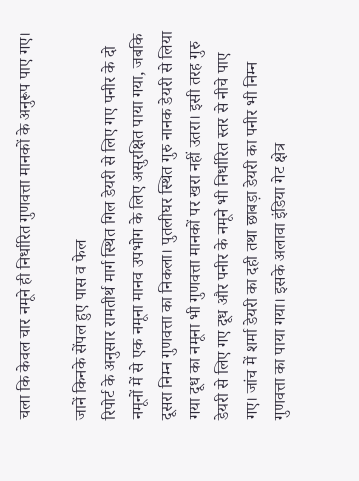चला कि केवल चार नमूने ही निर्धारित गुणवत्ता मानकों के अनुरूप पाए गए।

जानें किनके सेंपल हुए पास व फेल
रिपोर्ट के अनुसार रामतीर्थ मार्ग स्थित गिल डेयरी से लिए गए पनीर के दो नमूनों में से एक नमूना मानव उपभोग के लिए असुरक्षित पाया गया, जबकि दूसरा निम्न गुणवत्ता का निकला। पुतलीघर स्थित गुरु नानक डेयरी से लिया गया दूध का नमूना भी गुणवत्ता मानकों पर खरा नहीं उतरा। इसी तरह गुरु डेयरी से लिए गए दूध और पनीर के नमूने भी निर्धारित स्तर से नीचे पाए गए। जांच में शर्मा डेयरी का दही तथा छाबड़ा डेयरी का पनीर भी निम्न गुणवत्ता का पाया गया। इसके अलावा इंडिया गेट क्षेत्र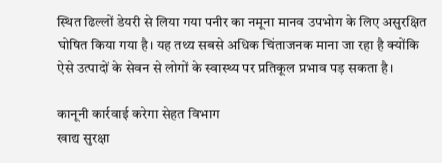स्थित ढिल्लों डेयरी से लिया गया पनीर का नमूना मानव उपभोग के लिए असुरक्षित घोषित किया गया है। यह तथ्य सबसे अधिक चिंताजनक माना जा रहा है क्योंकि ऐसे उत्पादों के सेवन से लोगों के स्वास्थ्य पर प्रतिकूल प्रभाव पड़ सकता है।

कानूनी कार्रवाई करेगा सेहत विभाग
खाद्य सुरक्षा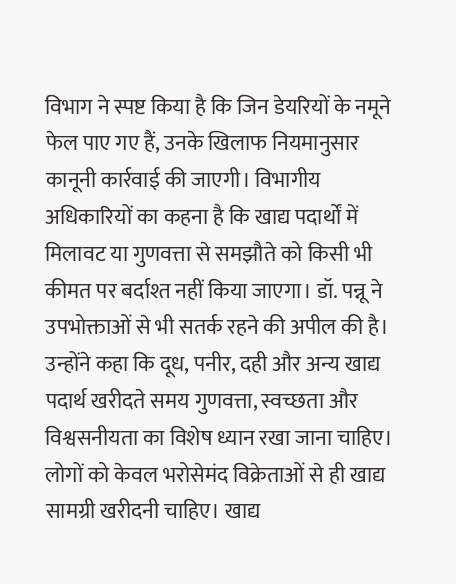विभाग ने स्पष्ट किया है कि जिन डेयरियों के नमूने फेल पाए गए हैं, उनके खिलाफ नियमानुसार कानूनी कार्रवाई की जाएगी। विभागीय अधिकारियों का कहना है कि खाद्य पदार्थों में मिलावट या गुणवत्ता से समझौते को किसी भी कीमत पर बर्दाश्त नहीं किया जाएगा। डॉ. पन्नू ने उपभोक्ताओं से भी सतर्क रहने की अपील की है। उन्होंने कहा कि दूध, पनीर, दही और अन्य खाद्य पदार्थ खरीदते समय गुणवत्ता, स्वच्छता और विश्वसनीयता का विशेष ध्यान रखा जाना चाहिए। लोगों को केवल भरोसेमंद विक्रेताओं से ही खाद्य सामग्री खरीदनी चाहिए। खाद्य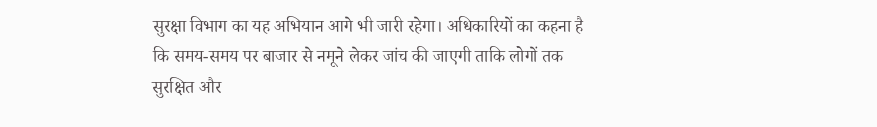सुरक्षा विभाग का यह अभियान आगे भी जारी रहेगा। अधिकारियों का कहना है कि समय-समय पर बाजार से नमूने लेकर जांच की जाएगी ताकि लोगों तक सुरक्षित और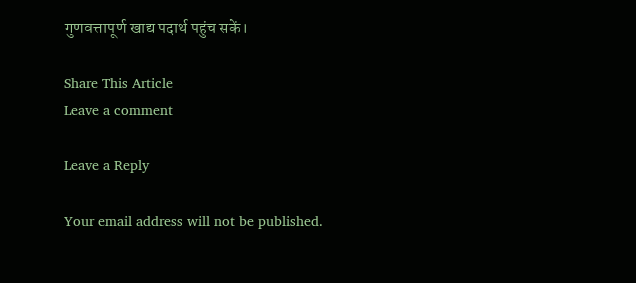गुणवत्तापूर्ण खाद्य पदार्थ पहुंच सकें।

Share This Article
Leave a comment

Leave a Reply

Your email address will not be published.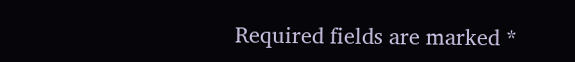Required fields are marked *